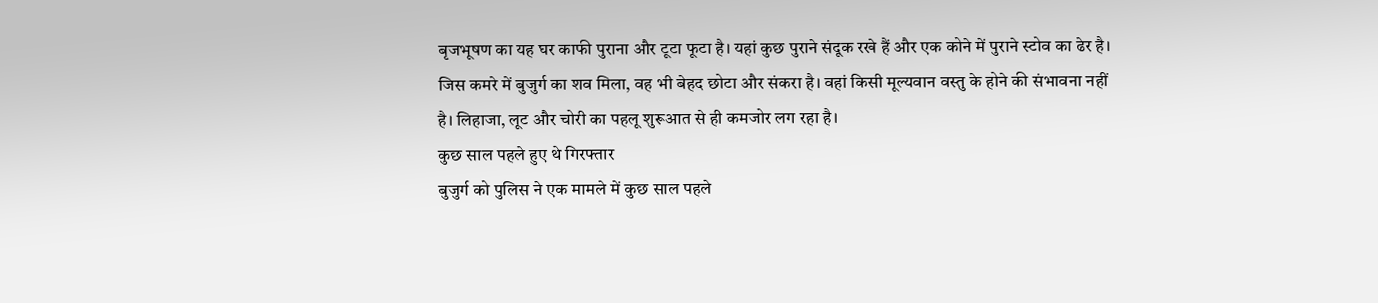बृजभूषण का यह घर काफी पुराना और टूटा फूटा है। यहां कुछ पुराने संदूक रखे हैं और एक कोने में पुराने स्टोव का ढेर है। जिस कमरे में बुजुर्ग का शव मिला, वह भी बेहद छोटा और संकरा है। वहां किसी मूल्यवान वस्तु के होने की संभावना नहीं है। लिहाजा, लूट और चोरी का पहलू शुरूआत से ही कमजोर लग रहा है।
कुछ साल पहले हुए थे गिरफ्तार
बुजुर्ग को पुलिस ने एक मामले में कुछ साल पहले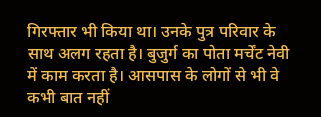गिरफ्तार भी किया था। उनके पुत्र परिवार के साथ अलग रहता है। बुजुर्ग का पोता मर्चेंट नेवी में काम करता है। आसपास के लोगों से भी वे कभी बात नहीं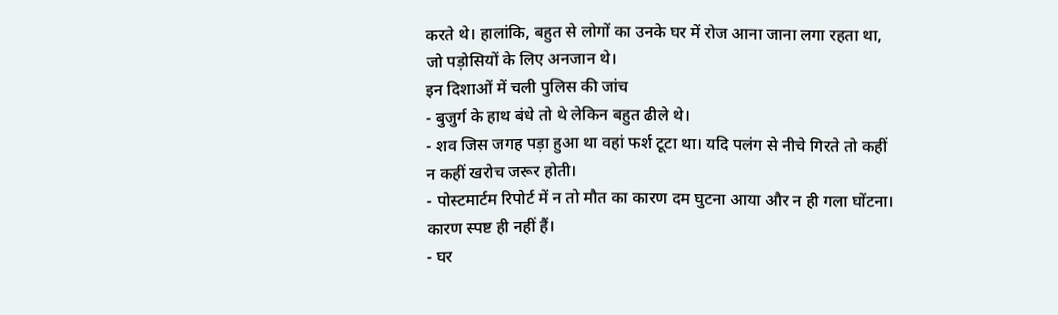करते थे। हालांकि, बहुत से लोगों का उनके घर में रोज आना जाना लगा रहता था, जो पड़ोसियों के लिए अनजान थे।
इन दिशाओं में चली पुलिस की जांच
- बुजुर्ग के हाथ बंधे तो थे लेकिन बहुत ढीले थे।
- शव जिस जगह पड़ा हुआ था वहां फर्श टूटा था। यदि पलंग से नीचे गिरते तो कहीं न कहीं खरोच जरूर होती।
- पोस्टमार्टम रिपोर्ट में न तो मौत का कारण दम घुटना आया और न ही गला घोंटना। कारण स्पष्ट ही नहीं हैं।
- घर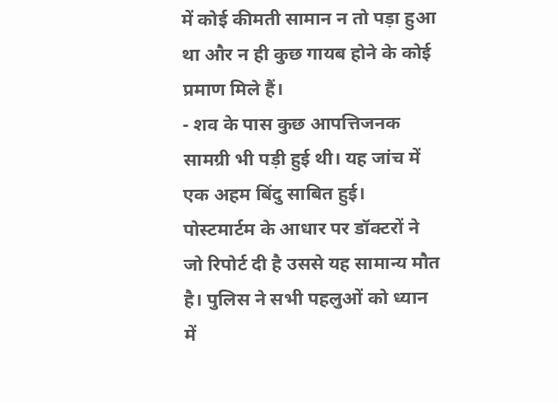में कोई कीमती सामान न तो पड़ा हुआ था और न ही कुछ गायब होने के कोई प्रमाण मिले हैं।
- शव के पास कुछ आपत्तिजनक सामग्री भी पड़ी हुई थी। यह जांच में एक अहम बिंदु साबित हुई।
पोस्टमार्टम के आधार पर डॉक्टरों ने जो रिपोर्ट दी है उससे यह सामान्य मौत है। पुलिस ने सभी पहलुओं को ध्यान में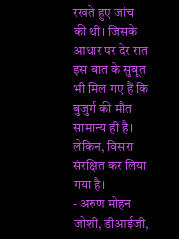रखते हुए जांच की थी। जिसके आधार पर देर रात इस बात के सुबूत भी मिल गए हैं कि बुजुर्ग की मौत सामान्य ही है। लेकिन, विसरा संरक्षित कर लिया गया है।
- अरुण मोहन जोशी, डीआईजी,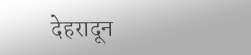देहरादून